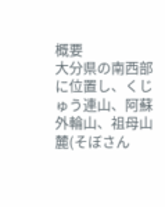概要
大分県の南西部に位置し、くじゅう連山、阿蘇外輪山、祖母山麓(そぼさん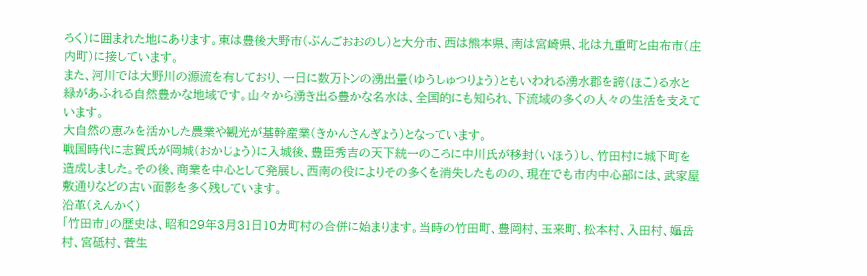ろく)に囲まれた地にあります。東は豊後大野市(ぶんごおおのし)と大分市、西は熊本県、南は宮崎県、北は九重町と由布市(庄内町)に接しています。
また、河川では大野川の源流を有しており、一日に数万トンの湧出量(ゆうしゅつりょう)ともいわれる湧水郡を誇(ほこ)る水と緑があふれる自然豊かな地域です。山々から湧き出る豊かな名水は、全国的にも知られ、下流域の多くの人々の生活を支えています。
大自然の恵みを活かした農業や観光が基幹産業(きかんさんぎょう)となっています。
戦国時代に志賀氏が岡城(おかじょう)に入城後、豊臣秀吉の天下統一のころに中川氏が移封(いほう)し、竹田村に城下町を造成しました。その後、商業を中心として発展し、西南の役によりその多くを消失したものの、現在でも市内中心部には、武家屋敷通りなどの古い面影を多く残しています。
沿革(えんかく)
「竹田市」の歴史は、昭和29年3月31日10カ町村の合併に始まります。当時の竹田町、豊岡村、玉来町、松本村、入田村、嫗岳村、宮砥村、菅生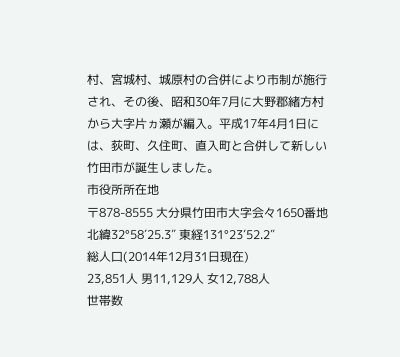村、宮城村、城原村の合併により市制が施行され、その後、昭和30年7月に大野郡緒方村から大字片ヵ瀬が編入。平成17年4月1日には、荻町、久住町、直入町と合併して新しい竹田市が誕生しました。
市役所所在地
〒878-8555 大分県竹田市大字会々1650番地
北緯32°58′25.3″ 東経131°23′52.2″
総人口(2014年12月31日現在)
23,851人 男11,129人 女12,788人
世帯数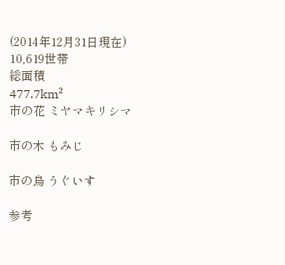(2014年12月31日現在)
10,619世帯
総面積
477.7km²
市の花 ミヤマキリシマ

市の木 もみじ

市の鳥 うぐいす

参考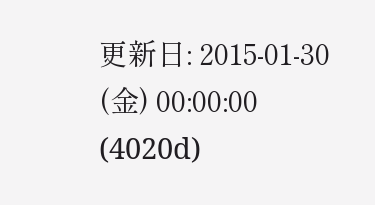更新日: 2015-01-30 (金) 00:00:00 (4020d)